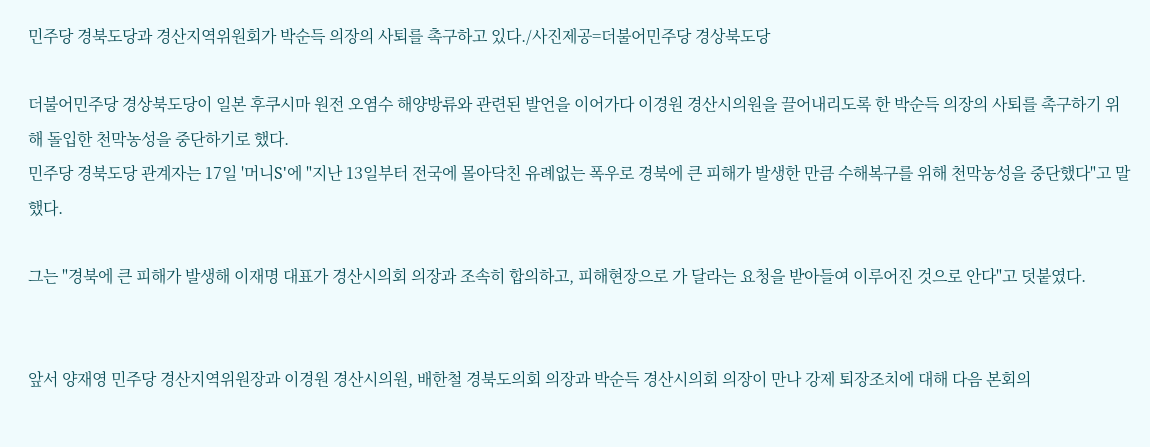민주당 경북도당과 경산지역위원회가 박순득 의장의 사퇴를 촉구하고 있다./사진제공=더불어민주당 경상북도당

더불어민주당 경상북도당이 일본 후쿠시마 원전 오염수 해양방류와 관련된 발언을 이어가다 이경원 경산시의원을 끌어내리도록 한 박순득 의장의 사퇴를 촉구하기 위해 돌입한 천막농성을 중단하기로 했다.
민주당 경북도당 관계자는 17일 '머니S'에 "지난 13일부터 전국에 몰아닥친 유례없는 폭우로 경북에 큰 피해가 발생한 만큼 수해복구를 위해 천막농성을 중단했다"고 말했다.

그는 "경북에 큰 피해가 발생해 이재명 대표가 경산시의회 의장과 조속히 합의하고, 피해현장으로 가 달라는 요청을 받아들여 이루어진 것으로 안다"고 덧붙였다.


앞서 양재영 민주당 경산지역위원장과 이경원 경산시의원, 배한철 경북도의회 의장과 박순득 경산시의회 의장이 만나 강제 퇴장조치에 대해 다음 본회의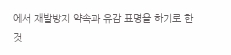에서 재발방지 약속과 유감 표명을 하기로 한 것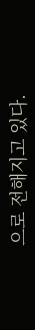으로 전해지고 있다.